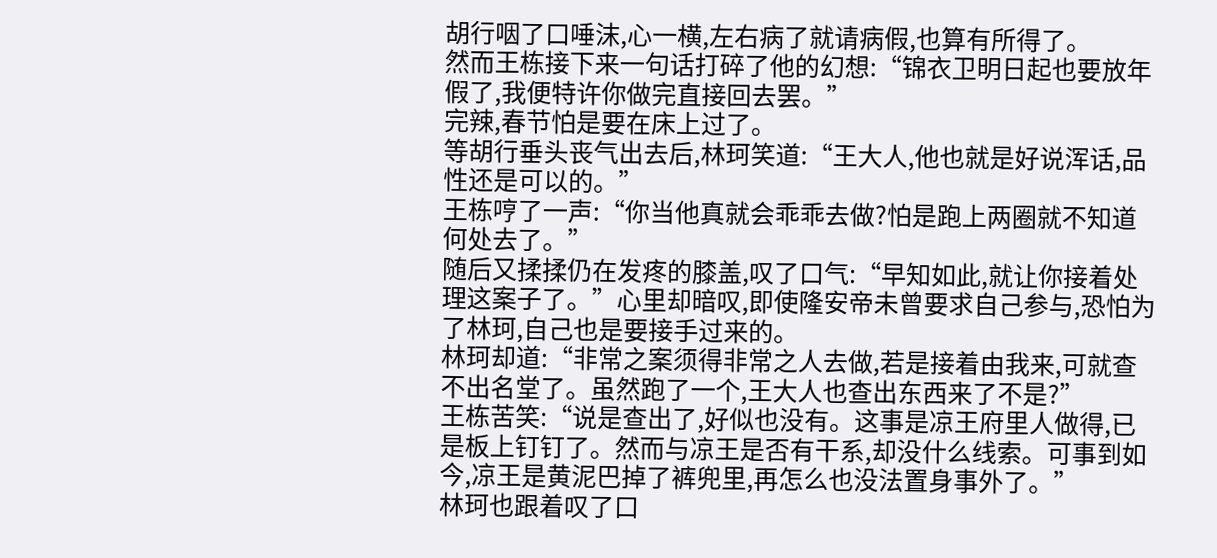胡行咽了口唾沫,心一横,左右病了就请病假,也算有所得了。
然而王栋接下来一句话打碎了他的幻想:“锦衣卫明日起也要放年假了,我便特许你做完直接回去罢。”
完辣,春节怕是要在床上过了。
等胡行垂头丧气出去后,林珂笑道:“王大人,他也就是好说浑话,品性还是可以的。”
王栋哼了一声:“你当他真就会乖乖去做?怕是跑上两圈就不知道何处去了。”
随后又揉揉仍在发疼的膝盖,叹了口气:“早知如此,就让你接着处理这案子了。”心里却暗叹,即使隆安帝未曾要求自己参与,恐怕为了林珂,自己也是要接手过来的。
林珂却道:“非常之案须得非常之人去做,若是接着由我来,可就查不出名堂了。虽然跑了一个,王大人也查出东西来了不是?”
王栋苦笑:“说是查出了,好似也没有。这事是凉王府里人做得,已是板上钉钉了。然而与凉王是否有干系,却没什么线索。可事到如今,凉王是黄泥巴掉了裤兜里,再怎么也没法置身事外了。”
林珂也跟着叹了口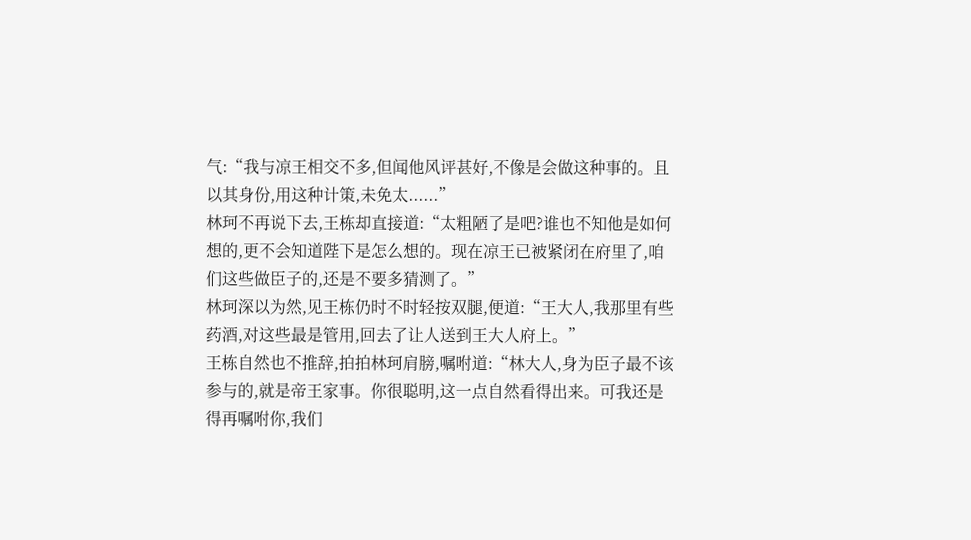气:“我与凉王相交不多,但闻他风评甚好,不像是会做这种事的。且以其身份,用这种计策,未免太......”
林珂不再说下去,王栋却直接道:“太粗陋了是吧?谁也不知他是如何想的,更不会知道陛下是怎么想的。现在凉王已被紧闭在府里了,咱们这些做臣子的,还是不要多猜测了。”
林珂深以为然,见王栋仍时不时轻按双腿,便道:“王大人,我那里有些药酒,对这些最是管用,回去了让人送到王大人府上。”
王栋自然也不推辞,拍拍林珂肩膀,嘱咐道:“林大人,身为臣子最不该参与的,就是帝王家事。你很聪明,这一点自然看得出来。可我还是得再嘱咐你,我们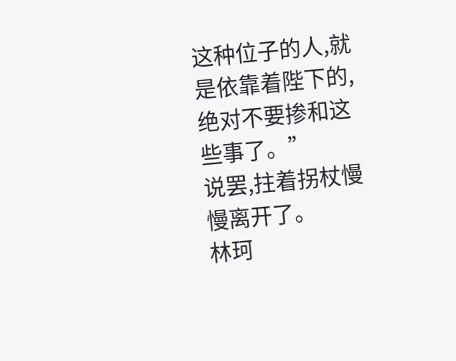这种位子的人,就是依靠着陛下的,绝对不要掺和这些事了。”
说罢,拄着拐杖慢慢离开了。
林珂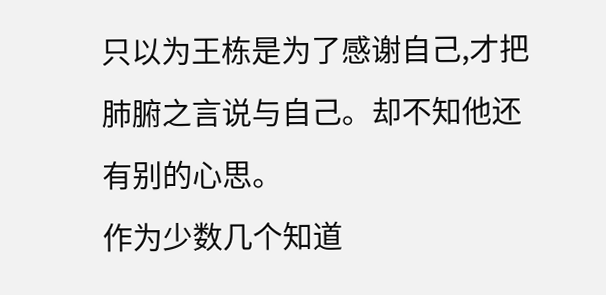只以为王栋是为了感谢自己,才把肺腑之言说与自己。却不知他还有别的心思。
作为少数几个知道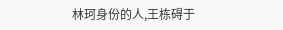林珂身份的人,王栋碍于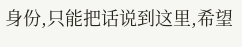身份,只能把话说到这里,希望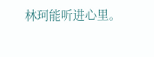林珂能听进心里。